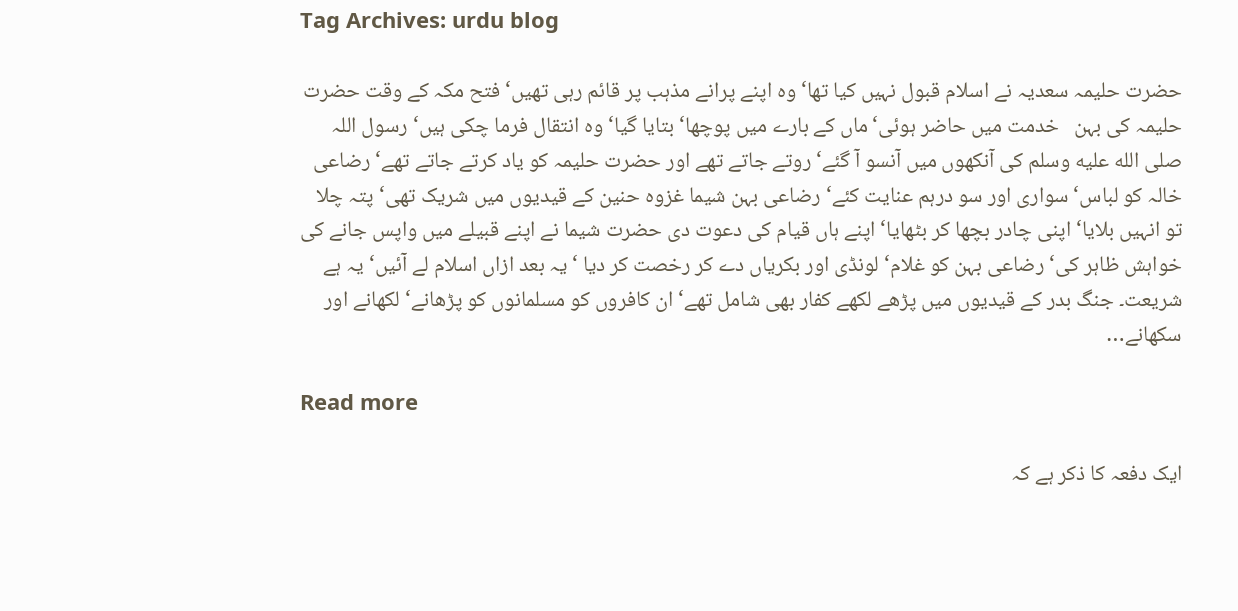Tag Archives: urdu blog

حضرت حلیمہ سعدیہ نے اسلام قبول نہیں کیا تھا‘ وہ اپنے پرانے مذہب پر قائم رہی تھیں‘ فتح مکہ کے وقت حضرت حلیمہ کی بہن   خدمت میں حاضر ہوئی‘ماں کے بارے میں پوچھا‘ بتایا گیا‘ وہ انتقال فرما چکی ہیں‘ رسول اللہ صلى الله عليه وسلم کی آنکھوں میں آنسو آ گئے‘ روتے جاتے تھے اور حضرت حلیمہ کو یاد کرتے جاتے تھے‘ رضاعی خالہ کو لباس‘ سواری اور سو درہم عنایت کئے‘ رضاعی بہن شیما غزوہ حنین کے قیدیوں میں شریک تھی‘ پتہ چلا تو انہیں بلایا‘ اپنی چادر بچھا کر بٹھایا‘ اپنے ہاں قیام کی دعوت دی حضرت شیما نے اپنے قبیلے میں واپس جانے کی خواہش ظاہر کی‘ رضاعی بہن کو غلام‘ لونڈی اور بکریاں دے کر رخصت کر دیا ‘ یہ بعد ازاں اسلام لے آئیں‘ یہ ہے شریعت۔ جنگ بدر کے قیدیوں میں پڑھے لکھے کفار بھی شامل تھے‘ ان کافروں کو مسلمانوں کو پڑھانے‘ لکھانے اور سکھانے…

Read more

ایک دفعہ کا ذکر ہے کہ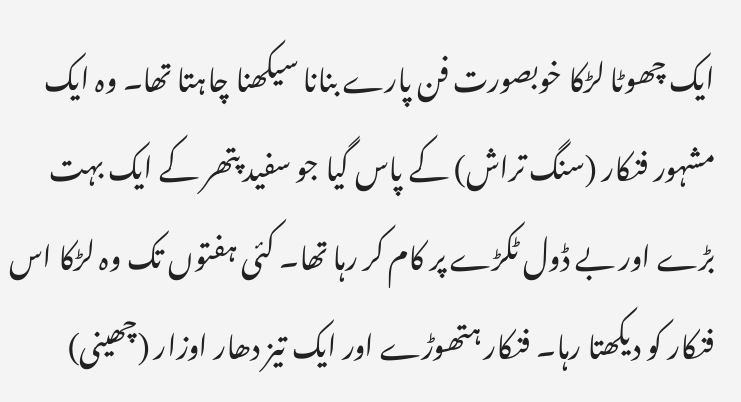ایک چھوٹا لڑکا خوبصورت فن پارے بنانا سیکھنا چاہتا تھا۔ وہ ایک مشہور فنکار (سنگ تراش) کے پاس گیا جو سفید پتھر کے ایک بہت بڑے اور بے ڈول ٹکڑے پر کام کر رہا تھا۔ کئی ہفتوں تک وہ لڑکا اس فنکار کو دیکھتا رہا۔ فنکار ہتھوڑے اور ایک تیز دھار اوزار (چھینی)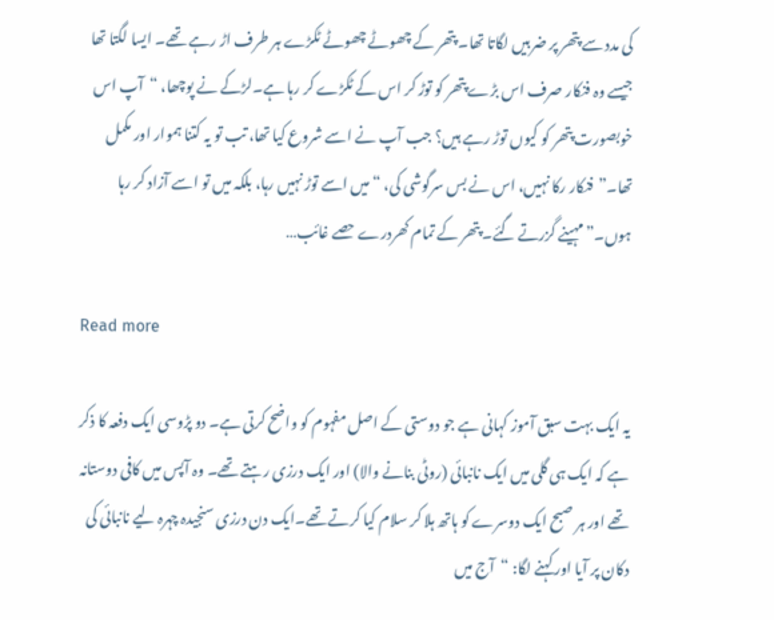کی مدد سے پتھر پر ضربیں لگاتا تھا۔ پتھر کے چھوٹے چھوٹے ٹکڑے ہر طرف اڑ رہے تھے۔ ایسا لگتا تھا جیسے وہ فنکار صرف اس بڑے پتھر کو توڑ کر اس کے ٹکڑے کر رہا ہے۔لڑکے نے پوچھا، “آپ اس خوبصورت پتھر کو کیوں توڑ رہے ہیں؟ جب آپ نے اسے شروع کیا تھا، تب تو یہ کتنا ہموار اور مکمل تھا۔”فنکار رکا نہیں، اس نے بس سرگوشی کی، “میں اسے توڑ نہیں رہا، بلکہ میں تو اسے آزاد کر رہا ہوں۔”مہینے گزرتے گئے۔ پتھر کے تمام کھردرے حصے غائب…

Read more

یہ ایک بہت سبق آموز کہانی ہے جو دوستی کے اصل مفہوم کو واضح کرتی ہے۔ دو پڑوسی ایک دفعہ کا ذکر ہے کہ ایک ہی گلی میں ایک نانبائی (روٹی بنانے والا) اور ایک درزی رہتے تھے۔ وہ آپس میں کافی دوستانہ تھے اور ہر صبح ایک دوسرے کو ہاتھ ہلا کر سلام کیا کرتے تھے۔ایک دن درزی سنجیدہ چہرہ لیے نانبائی کی دکان پر آیا اور کہنے لگا: “آج میں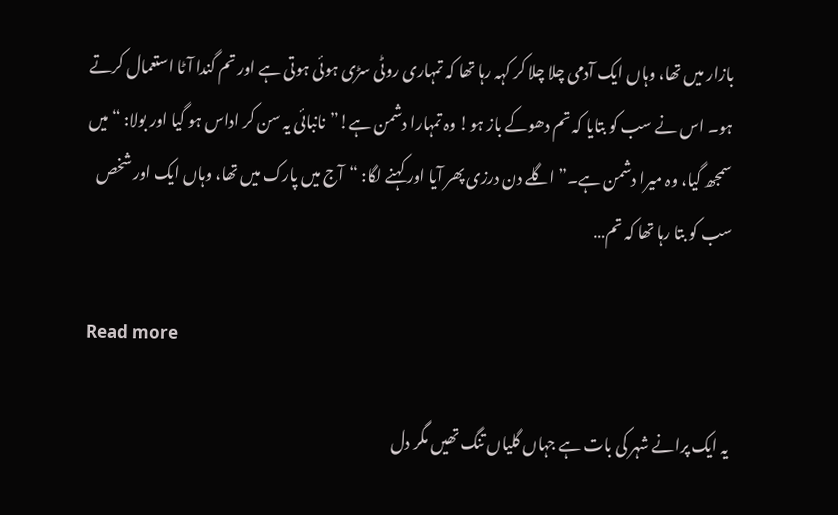بازار میں تھا، وہاں ایک آدمی چلا چلا کر کہہ رہا تھا کہ تمہاری روٹی سڑی ہوئی ہوتی ہے اور تم گندا آٹا استعمال کرتے ہو۔ اس نے سب کو بتایا کہ تم دھوکے باز ہو! وہ تمہارا دشمن ہے!”نانبائی یہ سن کر اداس ہو گیا اور بولا: “میں سمجھ گیا، وہ میرا دشمن ہے۔”اگلے دن درزی پھر آیا اور کہنے لگا: “آج میں پارک میں تھا، وہاں ایک اور شخص سب کو بتا رہا تھا کہ تم…

Read more

یہ ایک پرانے شہر کی بات ہے جہاں گلیاں تنگ تھیں مگر دل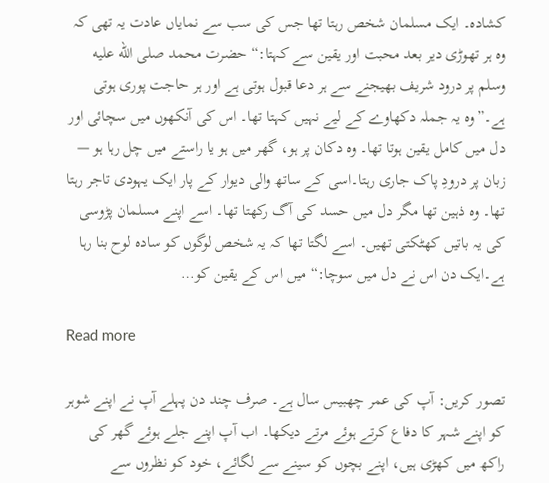کشادہ۔ ایک مسلمان شخص رہتا تھا جس کی سب سے نمایاں عادت یہ تھی کہ وہ ہر تھوڑی دیر بعد محبت اور یقین سے کہتا:“حضرت محمد صلى الله عليه وسلم پر درود شریف بھیجنے سے ہر دعا قبول ہوتی ہے اور ہر حاجت پوری ہوتی ہے۔”وہ یہ جملہ دکھاوے کے لیے نہیں کہتا تھا۔ اس کی آنکھوں میں سچائی اور دل میں کامل یقین ہوتا تھا۔ وہ دکان پر ہو، گھر میں ہو یا راستے میں چل رہا ہو — زبان پر درودِ پاک جاری رہتا۔اسی کے ساتھ والی دیوار کے پار ایک یہودی تاجر رہتا تھا۔ وہ ذہین تھا مگر دل میں حسد کی آگ رکھتا تھا۔ اسے اپنے مسلمان پڑوسی کی یہ باتیں کھٹکتی تھیں۔ اسے لگتا تھا کہ یہ شخص لوگوں کو سادہ لوح بنا رہا ہے۔ایک دن اس نے دل میں سوچا:“میں اس کے یقین کو…

Read more

تصور کریں: آپ کی عمر چھبیس سال ہے۔ صرف چند دن پہلے آپ نے اپنے شوہر کو اپنے شہر کا دفاع کرتے ہوئے مرتے دیکھا۔ اب آپ اپنے جلے ہوئے گھر کی راکھ میں کھڑی ہیں، اپنے بچوں کو سینے سے لگائے، خود کو نظروں سے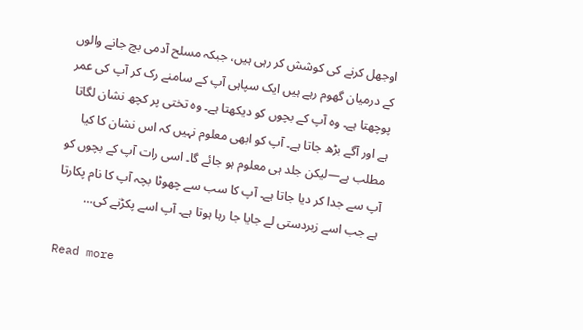اوجھل کرنے کی کوشش کر رہی ہیں، جبکہ مسلح آدمی بچ جانے والوں کے درمیان گھوم رہے ہیں ایک سپاہی آپ کے سامنے رک کر آپ کی عمر پوچھتا ہے۔ وہ آپ کے بچوں کو دیکھتا ہے۔ وہ تختی پر کچھ نشان لگاتا ہے اور آگے بڑھ جاتا ہے۔ آپ کو ابھی معلوم نہیں کہ اس نشان کا کیا مطلب ہے—لیکن جلد ہی معلوم ہو جائے گا۔ اسی رات آپ کے بچوں کو آپ سے جدا کر دیا جاتا ہے۔ آپ کا سب سے چھوٹا بچہ آپ کا نام پکارتا ہے جب اسے زبردستی لے جایا جا رہا ہوتا ہے۔ آپ اسے پکڑنے کی…

Read more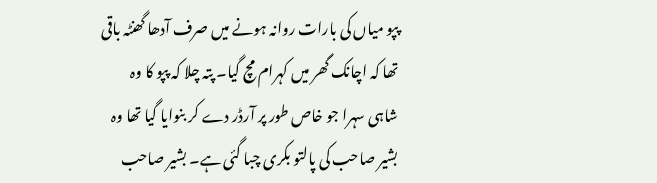پپو میاں کی بارات روانہ ہونے میں صرف آدھا گھنٹہ باقی تھا کہ اچانک گھر میں کہرام مچ گیا۔ پتہ چلا کہ پپو کا وہ شاہی سہرا جو خاص طور پر آرڈر دے کر بنوایا گیا تھا وہ بشیر صاحب کی پالتو بکری چبا گئی ہے۔ بشیر صاحب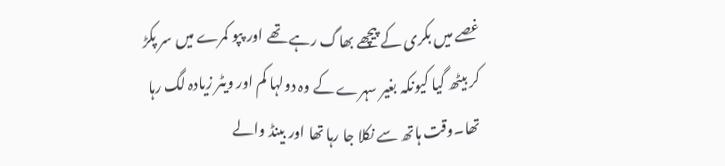غصے میں بکری کے پیچھے بھاگ رہے تھے اور پپو کمرے میں سر پکڑ کر بیٹھ گیا کیونکہ بغیر سہرے کے وہ دولہا کم اور ویٹر زیادہ لگ رہا تھا۔وقت ہاتھ سے نکلا جا رہا تھا اور بینڈ والے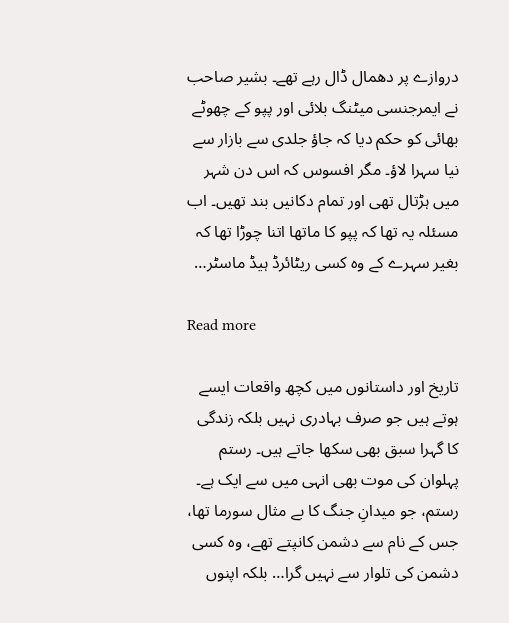دروازے پر دھمال ڈال رہے تھے۔ بشیر صاحب نے ایمرجنسی میٹنگ بلائی اور پپو کے چھوٹے بھائی کو حکم دیا کہ جاؤ جلدی سے بازار سے نیا سہرا لاؤ۔ مگر افسوس کہ اس دن شہر میں ہڑتال تھی اور تمام دکانیں بند تھیں۔ اب مسئلہ یہ تھا کہ پپو کا ماتھا اتنا چوڑا تھا کہ بغیر سہرے کے وہ کسی ریٹائرڈ ہیڈ ماسٹر…

Read more

تاریخ اور داستانوں میں کچھ واقعات ایسے ہوتے ہیں جو صرف بہادری نہیں بلکہ زندگی کا گہرا سبق بھی سکھا جاتے ہیں۔ رستم پہلوان کی موت بھی انہی میں سے ایک ہے۔ رستم، جو میدانِ جنگ کا بے مثال سورما تھا، جس کے نام سے دشمن کانپتے تھے، وہ کسی دشمن کی تلوار سے نہیں گرا… بلکہ اپنوں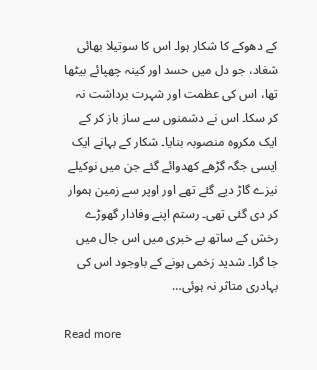کے دھوکے کا شکار ہوا۔ اس کا سوتیلا بھائی شغاد، جو دل میں حسد اور کینہ چھپائے بیٹھا تھا، اس کی عظمت اور شہرت برداشت نہ کر سکا۔ اس نے دشمنوں سے ساز باز کر کے ایک مکروہ منصوبہ بنایا۔ شکار کے بہانے ایک ایسی جگہ گڑھے کھدوائے گئے جن میں نوکیلے نیزے گاڑ دیے گئے تھے اور اوپر سے زمین ہموار کر دی گئی تھی۔ رستم اپنے وفادار گھوڑے رخش کے ساتھ بے خبری میں اس جال میں جا گرا۔ شدید زخمی ہونے کے باوجود اس کی بہادری متاثر نہ ہوئی…

Read more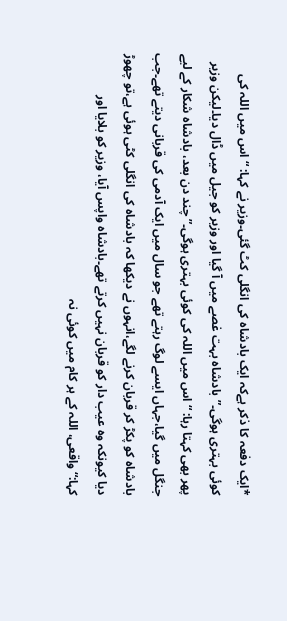*ایک دفعہ کا ذکر ہےکہ ایک بادشاہ کی انگلی کٹ گئی۔وزیر نے کہا: “اس میں اللہ کی کوئی بہتری ہوگی۔”بادشاہ بہت غصے میں آ گیا اور وزیر کو جیل میں ڈال دیا۔لیکن وزیر پھر بھی کہتا رہا: “اس میں اللہ کی کوئی بہتری ہوگی۔”چند دن بعد، بادشاہ شکار کے لیے جنگل میں گیا،جہاں ایسے لوگ رہتے تھے جو سال میں ایک آدمی کی قربانی دیتے تھے۔جب بادشاہ کو پکڑ کر قربان کرنے لگے،انہوں نے دیکھا کہ بادشاہ کی انگلی کٹی ہوئی ہے،تو چھوڑ دیا کیونکہ وہ عیب دار کو قربان نہیں کرتے تھے۔بادشاہ واپس آیا، وزیر کو بلایا اور کہا:“واقعی، اللہ کے ہر کام میں کوئی نہ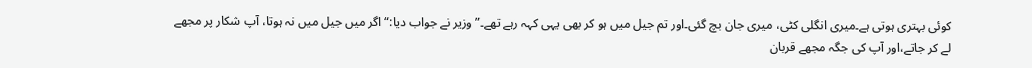کوئی بہتری ہوتی ہے۔میری انگلی کٹی، میری جان بچ گئی۔اور تم جیل میں ہو کر بھی یہی کہہ رہے تھے۔”وزیر نے جواب دیا:“اگر میں جیل میں نہ ہوتا، آپ شکار پر مجھے لے کر جاتے،اور آپ کی جگہ مجھے قربان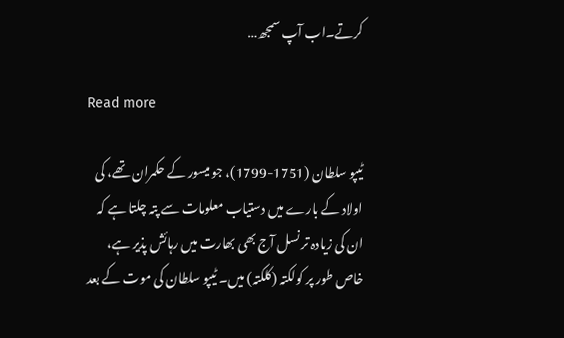کرتے۔اب آپ سمجھ…

Read more

ٹیپو سلطان (1751-1799)، جو میسور کے حکمران تھے، کی اولاد کے بارے میں دستیاب معلومات سے پتہ چلتا ہے کہ ان کی زیادہ تر نسل آج بھی بھارت میں رہائش پذیر ہے، خاص طور پر کولکتہ (کلکتہ) میں۔ ٹیپو سلطان کی موت کے بعد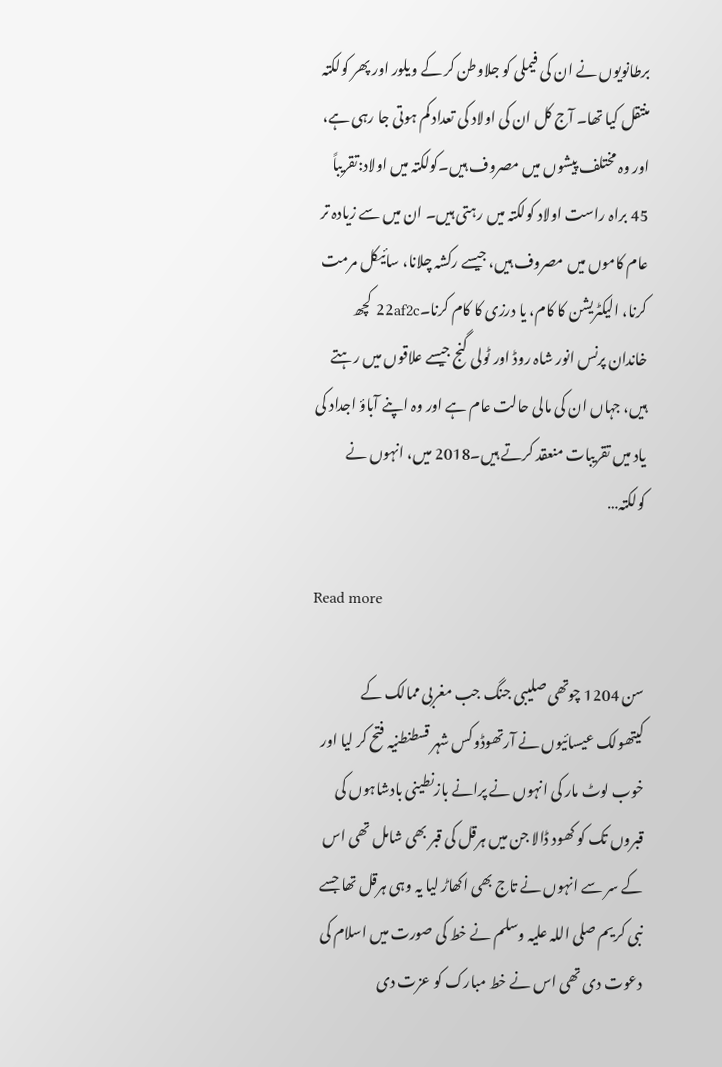برطانویوں نے ان کی فیملی کو جلاوطن کر کے ویلور اور پھر کولکتہ منتقل کیا تھا۔ آج کل ان کی اولاد کی تعداد کم ہوتی جا رہی ہے، اور وہ مختلف پیشوں میں مصروف ہیں۔کولکتہ میں اولاد:تقریباً 45 براہ راست اولاد کولکتہ میں رہتی ہیں۔ ان میں سے زیادہ تر عام کاموں میں مصروف ہیں، جیسے رکشہ چلانا، سائیکل مرمت کرنا، الیکٹریشن کا کام، یا درزی کا کام کرنا۔22af2c کچھ خاندان پرنس انور شاہ روڈ اور ٹولی گنج جیسے علاقوں میں رہتے ہیں، جہاں ان کی مالی حالت عام ہے اور وہ اپنے آباؤ اجداد کی یاد میں تقریبات منعقد کرتے ہیں۔2018 میں، انہوں نے کولکتہ…

Read more

سن 1204 چوتھی صلیبی جنگ جب مغربی ممالک کے کیتھولک عیسائیوں نے آرتھوڈوکس شہر قسطنطنیہ فتح کر لیا اور خوب لوٹ مار کی انہوں نے پرانے بازنطینی بادشاہوں کی قبروں تک کو کھود ڈالا جن میں ہرقل کی قبر بھی شامل تھی اس کے سر سے انہوں نے تاج بھی اکھاڑ لیا یہ وہی ہرقل تھا جسے نبی کریم صلی اللہ علیہ وسلم نے خط کی صورت میں اسلام کی دعوت دی تھی اس نے خط مبارک کو عزت دی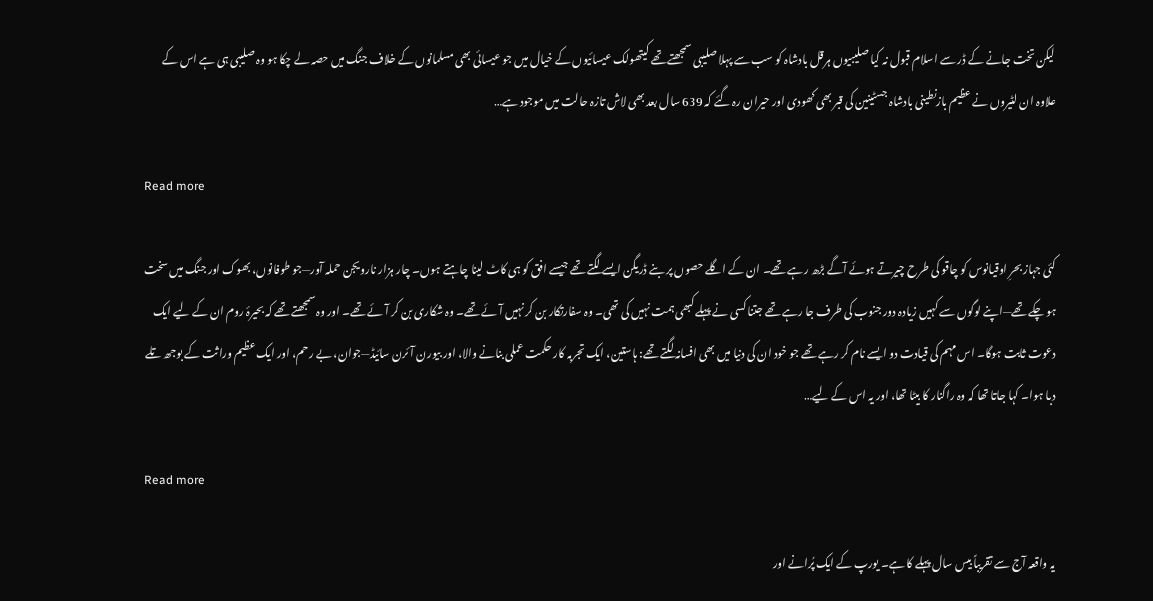لیکن تخت جانے کے ڈر سے اسلام قبول نہ کیا صلیبیوں ہرقل بادشاہ کو سب سے پہلا صلیبی سمجھتے تھے کیتھولک عیسائیوں کے خیال میں جو عیسائی بھی مسلمانوں کے خلاف جنگ میں حصہ لے چکا ہو وہ صلیبی ہی ہے اس کے علاوہ ان لٹیروں نے عظیم بازنطینی بادشاہ جسٹینین کی قبر بھی کھودی اور حیران رہ گئے کہ 639 سال بعد بھی لاش تازہ حالت میں موجود ہے…

Read more

کئی جہاز بحرِ اوقیانوس کو چاقو کی طرح چیرتے ہوئے آگے بڑھ رہے تھے۔ ان کے اگلے حصوں پر بنے ڈریگن ایسے لگتے تھے جیسے افق کو ہی کاٹ لینا چاہتے ہوں۔ چار ہزار نارویجن حملہ آور—جو طوفانوں، بھوک اور جنگ میں سخت ہو چکے تھے—اپنے لوگوں سے کہیں زیادہ دور جنوب کی طرف جا رہے تھے جتنا کسی نے پہلے کبھی ہمت نہیں کی تھی۔ وہ سفارتکار بن کر نہیں آئے تھے۔ وہ شکاری بن کر آئے تھے۔ اور وہ سمجھتے تھے کہ بحیرۂ روم ان کے لیے ایک دعوت ثابت ہوگا۔ اس مہم کی قیادت دو ایسے نام کر رہے تھے جو خود ان کی دنیا میں بھی افسانہ لگتے تھے: ہاستین، ایک تجربہ کار حکمت عملی بنانے والا، اور بیورن آئرن سائیڈ—جوان، بے رحم، اور ایک عظیم وراثت کے بوجھ تلے دبا ہوا۔ کہا جاتا تھا کہ وہ راگنار کا بیٹا تھا، اور یہ اس کے لیے…

Read more

یہ واقعہ آج سے تقریباً بیس سال پہلے کا ہے۔ یورپ کے ایک پُرانے اور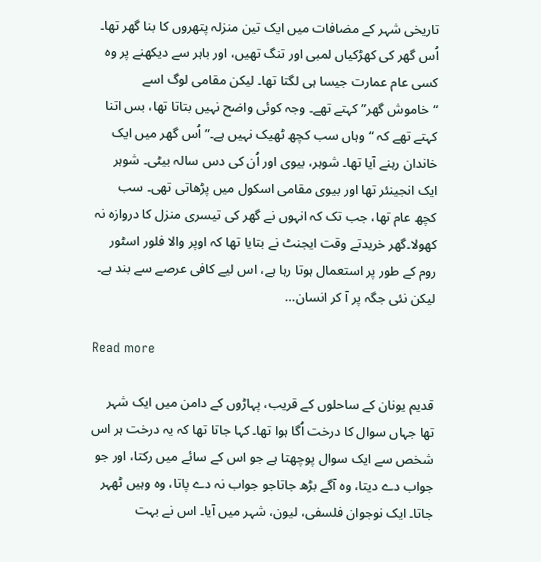تاریخی شہر کے مضافات میں ایک تین منزلہ پتھروں کا بنا گھر تھا۔ اُس گھر کی کھڑکیاں لمبی اور تنگ تھیں، اور باہر سے دیکھنے پر وہ کسی عام عمارت جیسا ہی لگتا تھا۔ لیکن مقامی لوگ اسے “خاموش گھر” کہتے تھے۔ وجہ کوئی واضح نہیں بتاتا تھا، بس اتنا کہتے تھے کہ “وہاں سب کچھ ٹھیک نہیں ہے۔”اُس گھر میں ایک خاندان رہنے آیا تھا۔ شوہر، بیوی اور اُن کی دس سالہ بیٹی۔ شوہر ایک انجینئر تھا اور بیوی مقامی اسکول میں پڑھاتی تھی۔ سب کچھ عام تھا، جب تک کہ انہوں نے گھر کی تیسری منزل کا دروازہ نہ کھولا۔گھر خریدتے وقت ایجنٹ نے بتایا تھا کہ اوپر والا فلور اسٹور روم کے طور پر استعمال ہوتا رہا ہے، اس لیے کافی عرصے سے بند ہے۔ لیکن نئی جگہ پر آ کر انسان…

Read more

قدیم یونان کے ساحلوں کے قریب، پہاڑوں کے دامن میں ایک شہر تھا جہاں سوال کا درخت اُگا ہوا تھا۔ کہا جاتا تھا کہ یہ درخت ہر اس شخص سے ایک سوال پوچھتا ہے جو اس کے سائے میں رکتا، اور جو جواب دے دیتا، وہ آگے بڑھ جاتاجو جواب نہ دے پاتا، وہ وہیں ٹھہر جاتا۔ ایک نوجوان فلسفی، لیون، شہر میں آیا۔ اس نے بہت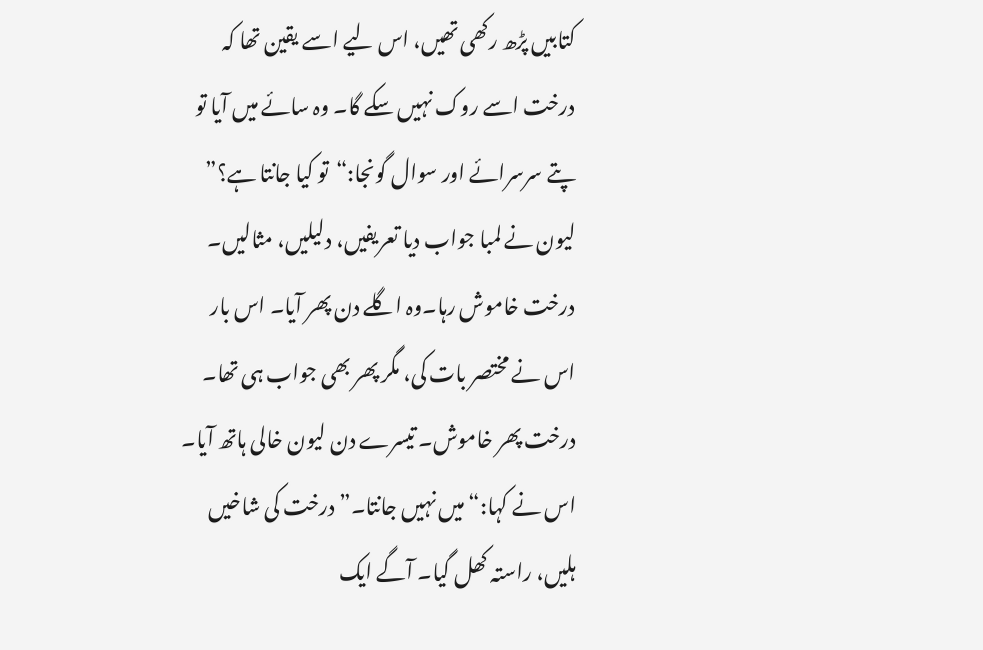کتابیں پڑھ رکھی تھیں، اس لیے اسے یقین تھا کہ درخت اسے روک نہیں سکے گا۔ وہ سائے میں آیا تو پتے سرسرائے اور سوال گونجا:“تو کیا جانتا ہے؟” لیون نے لمبا جواب دیا تعریفیں، دلیلیں، مثالیں۔ درخت خاموش رہا۔وہ اگلے دن پھر آیا۔ اس بار اس نے مختصر بات کی، مگر پھر بھی جواب ہی تھا۔ درخت پھر خاموش۔ تیسرے دن لیون خالی ہاتھ آیا۔ اس نے کہا:“میں نہیں جانتا۔” درخت کی شاخیں ہلیں، راستہ کھل گیا۔ آگے ایک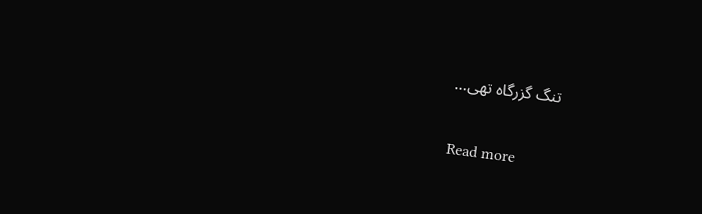تنگ گزرگاہ تھی…

Read more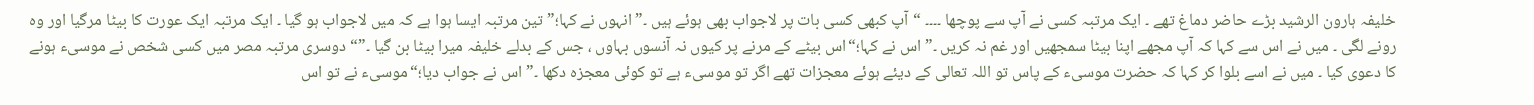خلیفہ ہارون الرشید بڑے حاضر دماغ تھے ۔ ایک مرتبہ کسی نے آپ سے پوچھا ۔۔۔۔ “آپ کبھی کسی بات پر لاجواب بھی ہوئے ہیں ۔”انہوں نے کہا؛” تین مرتبہ ایسا ہوا ہے کہ میں لاجواب ہو گیا ۔ ایک مرتبہ ایک عورت کا بیٹا مرگیا اور وہ رونے لگی ۔ میں نے اس سے کہا کہ آپ مجھے اپنا بیٹا سمجھیں اور غم نہ کریں ۔” اس نے کہا؛“اس بیٹے کے مرنے پر کیوں نہ آنسوں بہاوں ، جس کے بدلے خلیفہ میرا بیٹا بن گیا ۔”“دوسری مرتبہ مصر میں کسی شخص نے موسیء ہونے کا دعوی کیا ۔ میں نے اسے بلوا کر کہا کہ حضرت موسیء کے پاس تو اللہ تعالی کے دیئے ہوئے معجزات تھے اگر تو موسیء ہے تو کوئی معجزہ دکھا ۔” اس نے جواب دیا؛“موسیء نے تو اس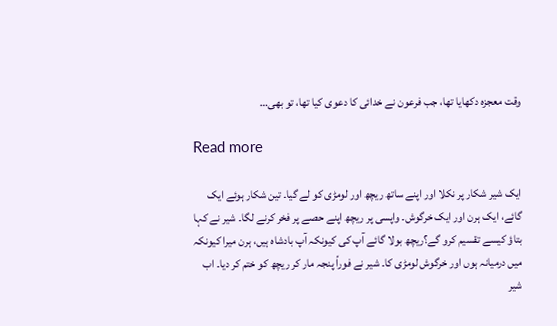وقت معجزہ دکھایا تھا، جب فرعون نے خدائی کا دعوی کیا تھا، تو بھی…

Read more

ایک شیر شکار پر نکلا اور اپنے ساتھ ریچھ اور لومڑی کو لے گیا۔ تین شکار ہوئے ایک گائے، ایک ہرن اور ایک خرگوش۔ واپسی پر ریچھ اپنے حصے پر فخر کرنے لگا۔ شیر نے کہا بتاؤ کیسے تقسیم کرو گے؟ریچھ بولا گائے آپ کی کیونکہ آپ بادشاہ ہیں، ہرن میرا کیونکہ میں درمیانہ ہوں اور خرگوش لومڑی کا۔ شیر نے فوراً پنجہ مار کر ریچھ کو ختم کر دیا۔ اب شیر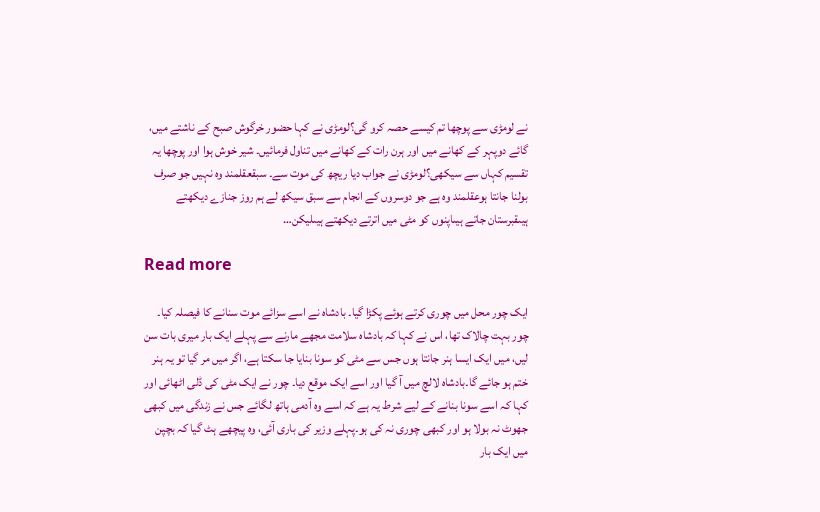نے لومڑی سے پوچھا تم کیسے حصہ کرو گی؟لومڑی نے کہا حضور خرگوش صبح کے ناشتے میں، گائے دوپہر کے کھانے میں اور ہرن رات کے کھانے میں تناول فرمائیں۔ شیر خوش ہوا اور پوچھا یہ تقسیم کہاں سے سیکھی؟لومڑی نے جواب دیا ریچھ کی موت سے۔ سبقعقلمند وہ نہیں جو صرف بولنا جانتا ہوعقلمند وہ ہے جو دوسروں کے انجام سے سبق سیکھ لے ہم روز جنازے دیکھتے ہیںقبرستان جاتے ہیںاپنوں کو مٹی میں اترتے دیکھتے ہیںلیکن…

Read more

ایک چور محل میں چوری کرتے ہوئے پکڑا گیا۔ بادشاہ نے اسے سزائے موت سنانے کا فیصلہ کیا۔ چور بہت چالاک تھا، اس نے کہا کہ بادشاہ سلامت مجھے مارنے سے پہلے ایک بار میری بات سن لیں، میں ایک ایسا ہنر جانتا ہوں جس سے مٹی کو سونا بنایا جا سکتا ہے، اگر میں مر گیا تو یہ ہنر ختم ہو جائے گا۔بادشاہ لالچ میں آ گیا اور اسے ایک موقع دیا۔ چور نے ایک مٹی کی ڈلی اٹھائی اور کہا کہ اسے سونا بنانے کے لیے شرط یہ ہے کہ اسے وہ آدمی ہاتھ لگائے جس نے زندگی میں کبھی جھوٹ نہ بولا ہو اور کبھی چوری نہ کی ہو۔پہلے وزیر کی باری آئی، وہ پیچھے ہٹ گیا کہ بچپن میں ایک بار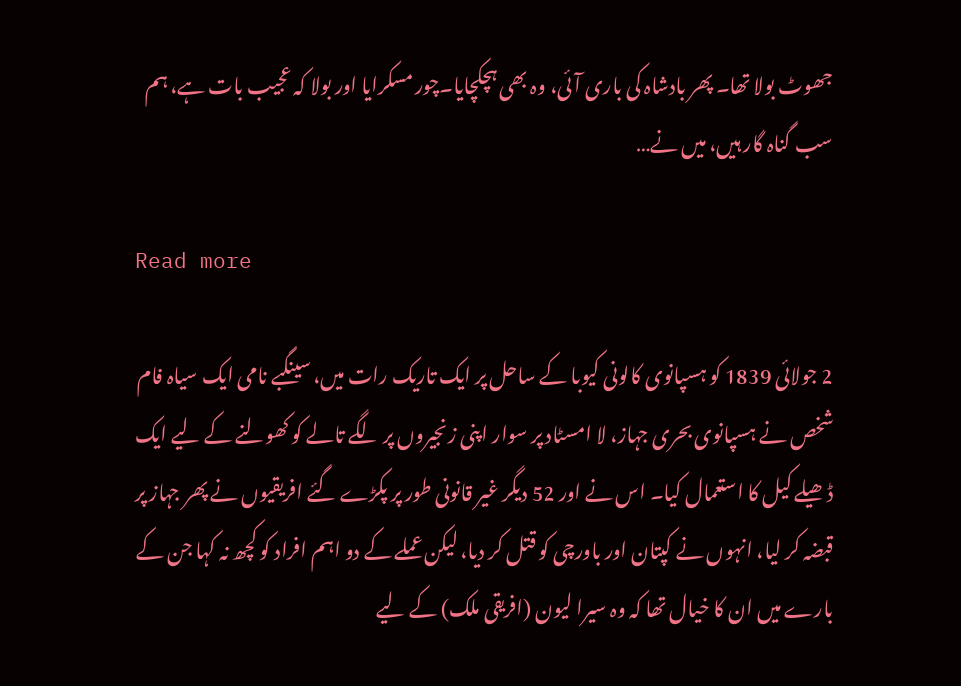جھوٹ بولا تھا۔ پھر بادشاہ کی باری آئی، وہ بھی ہچکچایا۔چور مسکرایا اور بولا کہ عجیب بات ہے، ہم سب گناہ گار ہیں، میں نے…

Read more

2 جولائی 1839 کو ہسپانوی کالونی کیوبا کے ساحل پر ایک تاریک رات میں، سینگبے نامی ایک سیاہ فام شخص نے ہسپانوی بحری جہاز، لا امسٹاد پر سوار اپنی زنجیروں پر لگے تالے کو کھولنے کے لیے ایک ڈھیلے کیل کا استعمال کیا۔ اس نے اور 52 دیگر غیر قانونی طور پر پکڑے گئے افریقیوں نے پھر جہاز پر قبضہ کر لیا، انہوں نے کپتان اور باورچی کو قتل کر دیا، لیکن عملے کے دو اہم افراد کو کچھ نہ کہا جن کے بارے میں ان کا خیال تھا کہ وہ سیرا لیون (افریقی ملک) کے لیے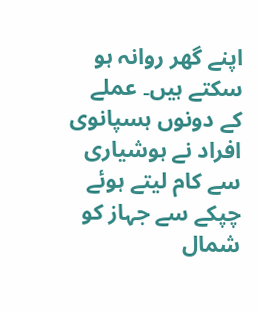اپنے گھر روانہ ہو سکتے ہیں۔ عملے کے دونوں ہسپانوی افراد نے ہوشیاری سے کام لیتے ہوئے چپکے سے جہاز کو شمال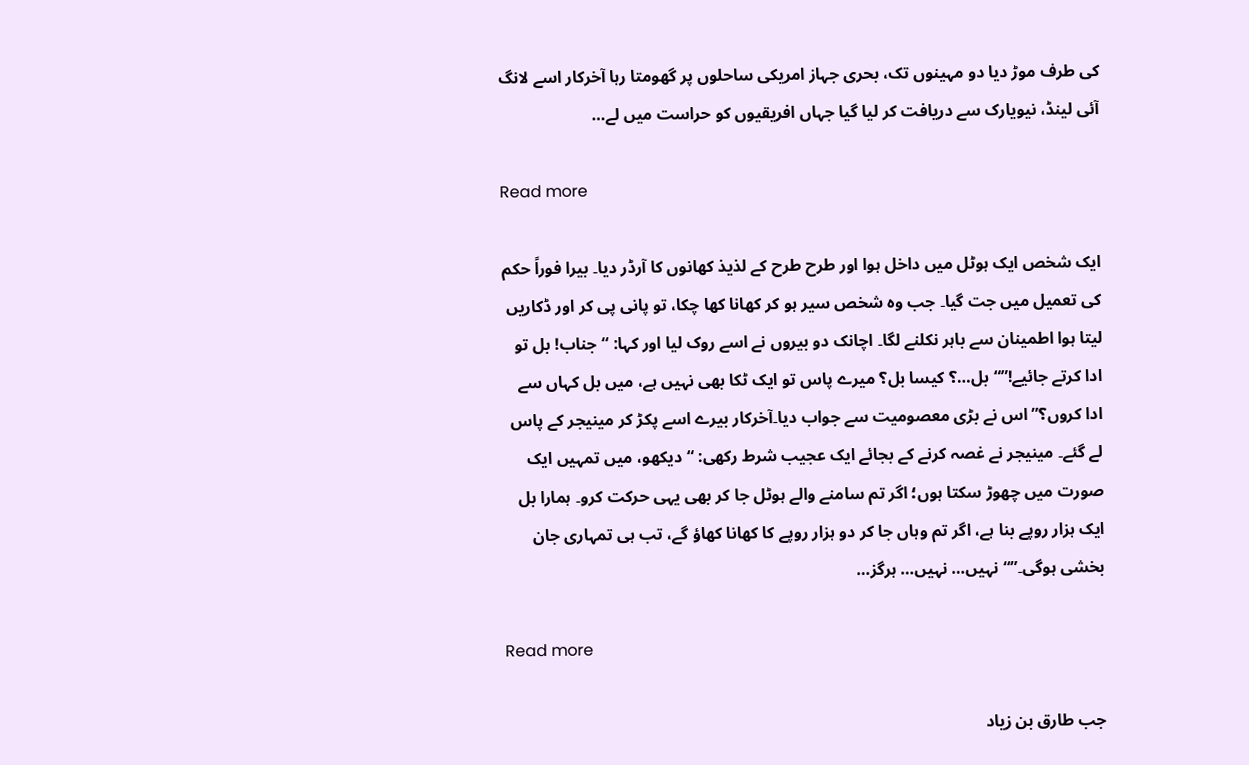کی طرف موڑ دیا دو مہینوں تک، بحری جہاز امریکی ساحلوں پر گھومتا رہا آخرکار اسے لانگ آئی لینڈ، نیویارک سے دریافت کر لیا گیا جہاں افریقیوں کو حراست میں لے…

Read more

ایک شخص ایک ہوٹل میں داخل ہوا اور طرح طرح کے لذیذ کھانوں کا آرڈر دیا۔ بیرا فوراً حکم کی تعمیل میں جت گیا۔ جب وہ شخص سیر ہو کر کھانا کھا چکا، تو پانی پی کر اور ڈکاریں لیتا ہوا اطمینان سے باہر نکلنے لگا۔ اچانک دو بیروں نے اسے روک لیا اور کہا: “جناب! بل تو ادا کرتے جائیے!”“بل…؟ کیسا بل؟ میرے پاس تو ایک ٹکا بھی نہیں ہے، میں بل کہاں سے ادا کروں؟” اس نے بڑی معصومیت سے جواب دیا۔آخرکار بیرے اسے پکڑ کر مینیجر کے پاس لے گئے۔ مینیجر نے غصہ کرنے کے بجائے ایک عجیب شرط رکھی: “دیکھو، میں تمہیں ایک صورت میں چھوڑ سکتا ہوں؛ اگر تم سامنے والے ہوٹل جا کر بھی یہی حرکت کرو۔ ہمارا بل ایک ہزار روپے بنا ہے، اگر تم وہاں جا کر دو ہزار روپے کا کھانا کھاؤ گے، تب ہی تمہاری جان بخشی ہوگی۔”“نہیں… نہیں… ہرگز…

Read more

جب طارق بن زیاد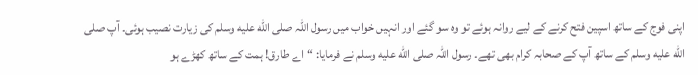اپنی فوج کے ساتھ اسپین فتح کرنے کے لیے روانہ ہوئے تو وہ سو گئے اور انہیں خواب میں رسول اللہ صلى الله عليه وسلم کی زیارت نصیب ہوئی۔ آپ صلى الله عليه وسلم کے ساتھ آپ کے صحابہ کرام بھی تھے۔ رسول اللہ صلى الله عليه وسلم نے فرمایا: “اے طارق! ہمت کے ساتھ کھڑے ہو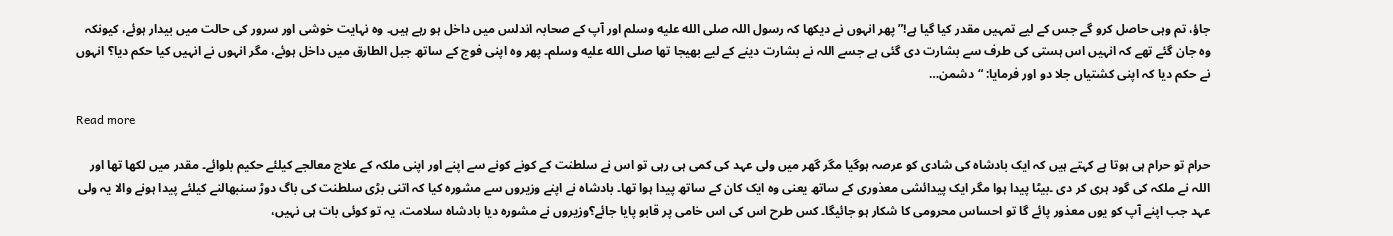جاؤ، تم وہی حاصل کرو گے جس کے لیے تمہیں مقدر کیا گیا ہے!” پھر انہوں نے دیکھا کہ رسول اللہ صلى الله عليه وسلم اور آپ کے صحابہ اندلس میں داخل ہو رہے ہیں۔ وہ نہایت خوشی اور سرور کی حالت میں بیدار ہوئے، کیونکہ وہ جان گئے تھے کہ انہیں اس ہستی کی طرف سے بشارت دی گئی ہے جسے اللہ نے بشارت دینے کے لیے بھیجا تھا صلى الله عليه وسلم۔ پھر وہ اپنی فوج کے ساتھ جبل الطارق میں داخل ہوئے، مگر انہوں نے انہیں کیا حکم دیا؟ انہوں نے حکم دیا کہ اپنی کشتیاں جلا دو اور فرمایا: “دشمن…

Read more

حرام تو حرام ہی ہوتا ہے کہتے ہیں کہ ایک بادشاہ کی شادی کو عرصہ ہوگیا مگر گھر میں ولی عہد کی کمی ہی رہی تو اس نے سلطنت کے کونے کونے سے اپنے اور اپنی ملکہ کے علاج معالجے کیلئے حکیم بلوائے۔ مقدر میں لکھا تھا اور اللہ نے ملکہ کی گود ہری کر دی ۔بیٹا پیدا ہوا مگر ایک پیدائشی معذوری کے ساتھ یعنی وہ ایک کان کے ساتھ پیدا ہوا تھا۔ بادشاہ نے اپنے وزیروں سے مشورہ کیا کہ اتنی بڑی سلطنت کی باگ دوڑ سنبھالنے کیلئے پیدا ہونے والا یہ ولی عہد جب اپنے آپ کو یوں معذور پائے گا تو احساس محرومی کا شکار ہو جائیگا۔ کس طرح اس کی اس خامی پر قابو پایا جائے؟وزیروں نے مشورہ دیا بادشاہ سلامت، یہ تو کوئی بات ہی نہیں،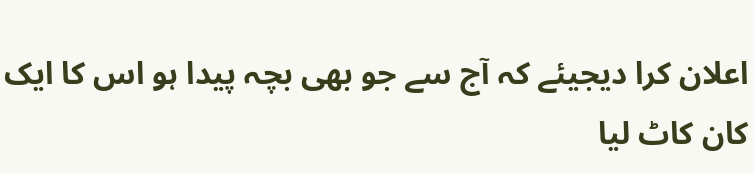اعلان کرا دیجیئے کہ آج سے جو بھی بچہ پیدا ہو اس کا ایک کان کاٹ لیا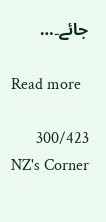جائے۔…

Read more

300/423
NZ's Corner